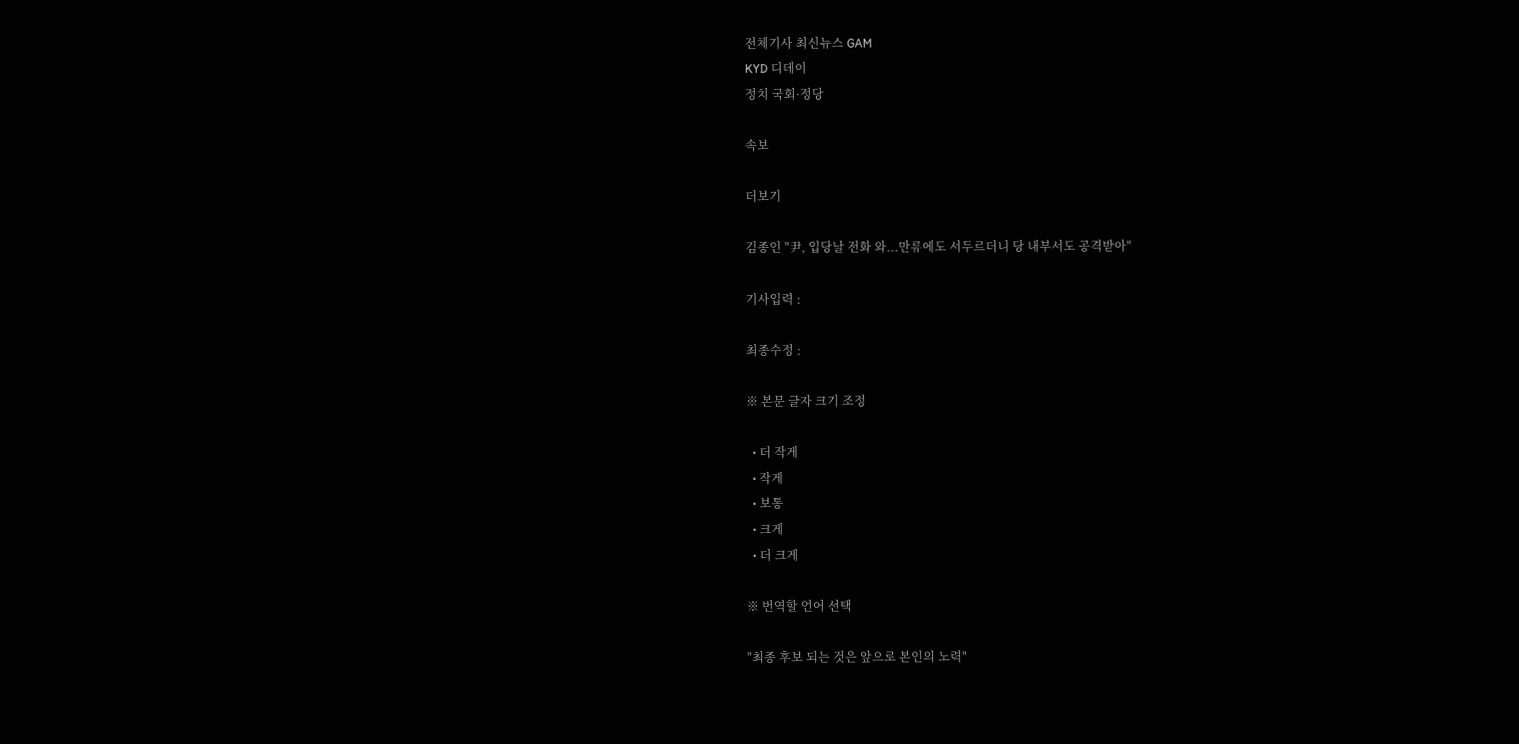전체기사 최신뉴스 GAM
KYD 디데이
정치 국회·정당

속보

더보기

김종인 "尹, 입당날 전화 와...만류에도 서두르더니 당 내부서도 공격받아"

기사입력 :

최종수정 :

※ 본문 글자 크기 조정

  • 더 작게
  • 작게
  • 보통
  • 크게
  • 더 크게

※ 번역할 언어 선택

"최종 후보 되는 것은 앞으로 본인의 노력"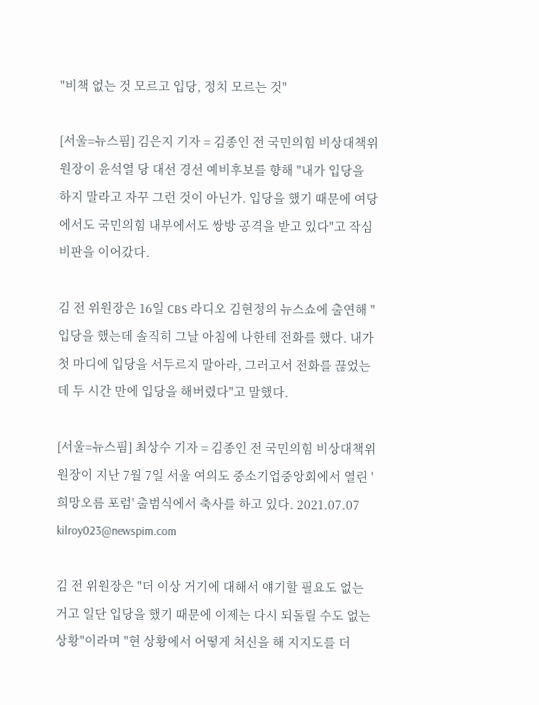"비책 없는 것 모르고 입당, 정치 모르는 것"

[서울=뉴스핌] 김은지 기자 = 김종인 전 국민의힘 비상대책위원장이 윤석열 당 대선 경선 예비후보를 향해 "내가 입당을 하지 말라고 자꾸 그런 것이 아닌가. 입당을 했기 때문에 여당에서도 국민의힘 내부에서도 쌍방 공격을 받고 있다"고 작심 비판을 이어갔다.

김 전 위원장은 16일 CBS 라디오 김현정의 뉴스쇼에 출연해 "입당을 했는데 솔직히 그날 아침에 나한테 전화를 했다. 내가 첫 마디에 입당을 서두르지 말아라, 그러고서 전화를 끊었는데 두 시간 만에 입당을 해버렸다"고 말했다.

[서울=뉴스핌] 최상수 기자 = 김종인 전 국민의힘 비상대책위원장이 지난 7월 7일 서울 여의도 중소기업중앙회에서 열린 '희망오름 포럼' 출범식에서 축사를 하고 있다. 2021.07.07 kilroy023@newspim.com

김 전 위원장은 "더 이상 거기에 대해서 얘기할 필요도 없는 거고 일단 입당을 했기 때문에 이제는 다시 되돌릴 수도 없는 상황"이라며 "현 상황에서 어떻게 처신을 해 지지도를 더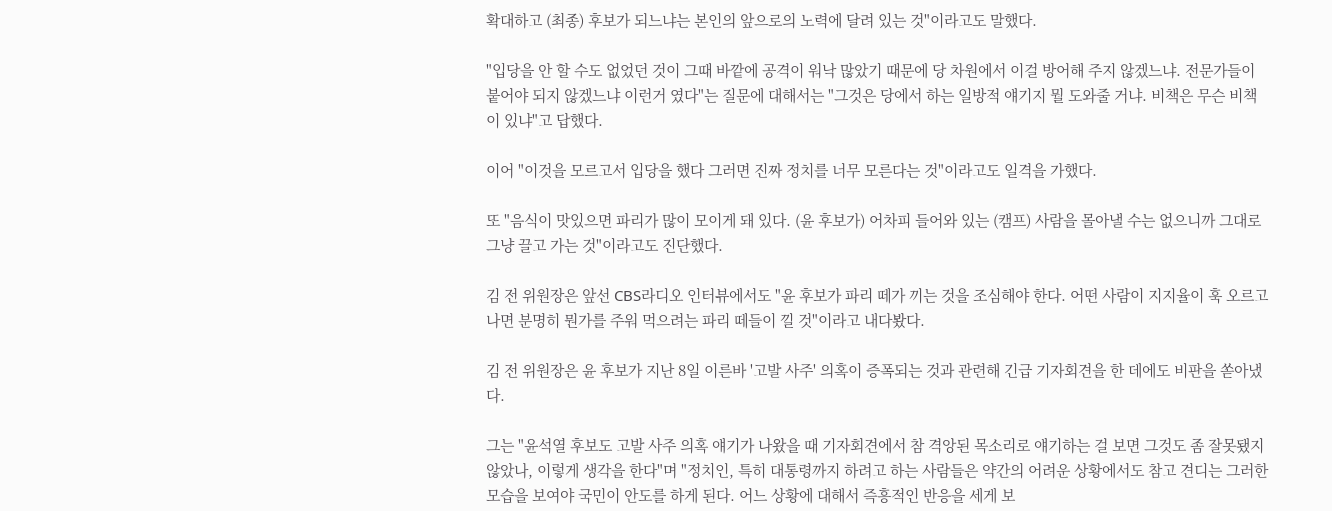확대하고 (최종) 후보가 되느냐는 본인의 앞으로의 노력에 달려 있는 것"이라고도 말했다.

"입당을 안 할 수도 없었던 것이 그때 바깥에 공격이 워낙 많았기 때문에 당 차원에서 이걸 방어해 주지 않겠느냐. 전문가들이 붙어야 되지 않겠느냐 이런거 였다"는 질문에 대해서는 "그것은 당에서 하는 일방적 얘기지 뭘 도와줄 거냐. 비책은 무슨 비책이 있냐"고 답했다.

이어 "이것을 모르고서 입당을 했다 그러면 진짜 정치를 너무 모른다는 것"이라고도 일격을 가했다.

또 "음식이 맛있으면 파리가 많이 모이게 돼 있다. (윤 후보가) 어차피 들어와 있는 (캠프) 사람을 몰아낼 수는 없으니까 그대로 그냥 끌고 가는 것"이라고도 진단했다.

김 전 위원장은 앞선 CBS라디오 인터뷰에서도 "윤 후보가 파리 떼가 끼는 것을 조심해야 한다. 어떤 사람이 지지율이 훅 오르고 나면 분명히 뭔가를 주워 먹으려는 파리 떼들이 낄 것"이라고 내다봤다.

김 전 위원장은 윤 후보가 지난 8일 이른바 '고발 사주' 의혹이 증폭되는 것과 관련해 긴급 기자회견을 한 데에도 비판을 쏟아냈다.

그는 "윤석열 후보도 고발 사주 의혹 얘기가 나왔을 때 기자회견에서 참 격앙된 목소리로 얘기하는 걸 보면 그것도 좀 잘못됐지 않았나, 이렇게 생각을 한다"며 "정치인, 특히 대통령까지 하려고 하는 사람들은 약간의 어려운 상황에서도 참고 견디는 그러한 모습을 보여야 국민이 안도를 하게 된다. 어느 상황에 대해서 즉흥적인 반응을 세게 보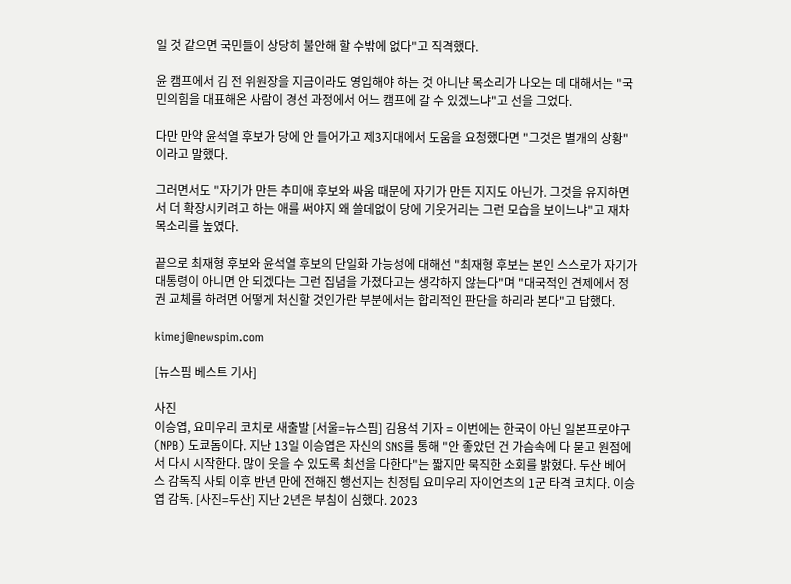일 것 같으면 국민들이 상당히 불안해 할 수밖에 없다"고 직격했다.

윤 캠프에서 김 전 위원장을 지금이라도 영입해야 하는 것 아니냔 목소리가 나오는 데 대해서는 "국민의힘을 대표해온 사람이 경선 과정에서 어느 캠프에 갈 수 있겠느냐"고 선을 그었다.

다만 만약 윤석열 후보가 당에 안 들어가고 제3지대에서 도움을 요청했다면 "그것은 별개의 상황"이라고 말했다.

그러면서도 "자기가 만든 추미애 후보와 싸움 때문에 자기가 만든 지지도 아닌가. 그것을 유지하면서 더 확장시키려고 하는 애를 써야지 왜 쓸데없이 당에 기웃거리는 그런 모습을 보이느냐"고 재차 목소리를 높였다.

끝으로 최재형 후보와 윤석열 후보의 단일화 가능성에 대해선 "최재형 후보는 본인 스스로가 자기가 대통령이 아니면 안 되겠다는 그런 집념을 가졌다고는 생각하지 않는다"며 "대국적인 견제에서 정권 교체를 하려면 어떻게 처신할 것인가란 부분에서는 합리적인 판단을 하리라 본다"고 답했다.

kimej@newspim.com

[뉴스핌 베스트 기사]

사진
이승엽, 요미우리 코치로 새출발 [서울=뉴스핌] 김용석 기자 = 이번에는 한국이 아닌 일본프로야구(NPB) 도쿄돔이다. 지난 13일 이승엽은 자신의 SNS를 통해 "안 좋았던 건 가슴속에 다 묻고 원점에서 다시 시작한다. 많이 웃을 수 있도록 최선을 다한다"는 짧지만 묵직한 소회를 밝혔다. 두산 베어스 감독직 사퇴 이후 반년 만에 전해진 행선지는 친정팀 요미우리 자이언츠의 1군 타격 코치다. 이승엽 감독. [사진=두산] 지난 2년은 부침이 심했다. 2023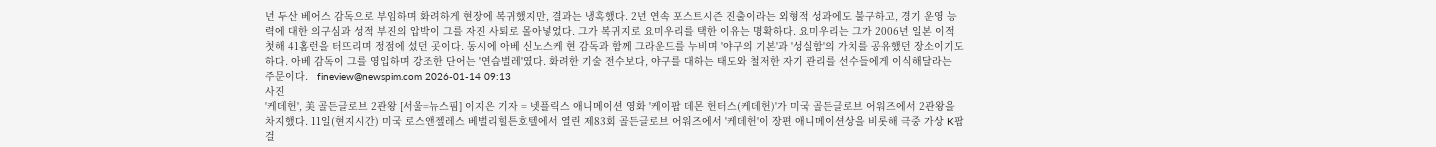년 두산 베어스 감독으로 부임하며 화려하게 현장에 복귀했지만, 결과는 냉혹했다. 2년 연속 포스트시즌 진출이라는 외형적 성과에도 불구하고, 경기 운영 능력에 대한 의구심과 성적 부진의 압박이 그를 자진 사퇴로 몰아넣었다. 그가 복귀지로 요미우리를 택한 이유는 명확하다. 요미우리는 그가 2006년 일본 이적 첫해 41홈런을 터뜨리며 정점에 섰던 곳이다. 동시에 아베 신노스케 현 감독과 함께 그라운드를 누비며 '야구의 기본'과 '성실함'의 가치를 공유했던 장소이기도 하다. 아베 감독이 그를 영입하며 강조한 단어는 '연습벌레'였다. 화려한 기술 전수보다, 야구를 대하는 태도와 철저한 자기 관리를 선수들에게 이식해달라는 주문이다.   fineview@newspim.com 2026-01-14 09:13
사진
'케데헌', 美 골든글로브 2관왕 [서울=뉴스핌] 이지은 기자 = 넷플릭스 애니메이션 영화 '케이팝 데몬 헌터스(케데헌)'가 미국 골든글로브 어워즈에서 2관왕을 차지했다. 11일(현지시간) 미국 로스앤젤레스 베벌리힐튼호텔에서 열린 제83회 골든글로브 어워즈에서 '케데헌'이 장편 애니메이션상을 비롯해 극중 가상 K팝 걸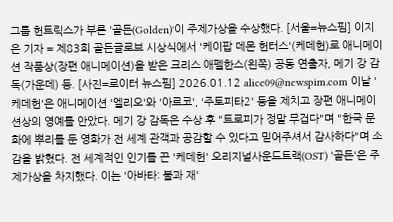그룹 헌트릭스가 부른 '골든(Golden)'이 주제가상을 수상했다. [서울=뉴스핌] 이지은 기자 = 제83회 골든글로브 시상식에서 '케이팝 데몬 헌터스'(케데헌)로 애니메이션 작품상(장편 애니메이션)을 받은 크리스 애펠한스(왼쪽) 공동 연출자, 메기 강 감독(가운데) 등. [사진=로이터 뉴스핌] 2026.01.12 alice09@newspim.com 이날 '케데헌'은 애니메이션 '엘리오'와 '아르코', '주토피타2' 등을 제치고 장편 애니메이션상의 영예를 안았다. 메기 강 감독은 수상 후 "트로피가 정말 무겁다"며 "한국 문화에 뿌리를 둔 영화가 전 세계 관객과 공감할 수 있다고 믿어주셔서 감사하다"며 소감을 밝혔다. 전 세계적인 인기를 끈 '케데헌' 오리지널사운드트랙(OST) '골든'은 주제가상을 차지했다. 이는 '아바타: 불과 재'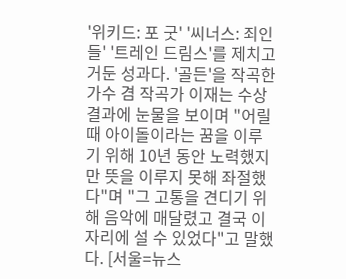'위키드: 포 굿' '씨너스: 죄인들' '트레인 드림스'를 제치고 거둔 성과다. '골든'을 작곡한 가수 겸 작곡가 이재는 수상 결과에 눈물을 보이며 "어릴 때 아이돌이라는 꿈을 이루기 위해 10년 동안 노력했지만 뜻을 이루지 못해 좌절했다"며 "그 고통을 견디기 위해 음악에 매달렸고 결국 이 자리에 설 수 있었다"고 말했다. [서울=뉴스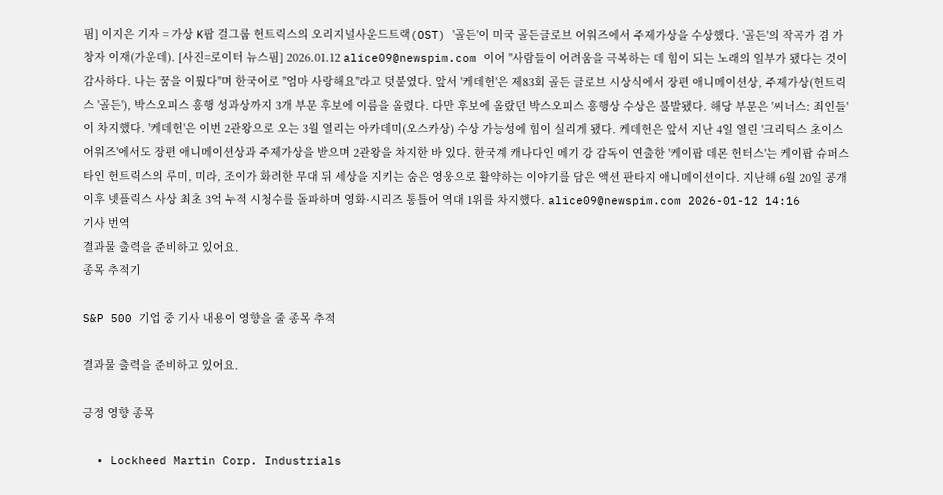핌] 이지은 기자 = 가상 K팝 걸그룹 헌트릭스의 오리지널사운드트랙(OST) '골든'이 미국 골든글로브 어워즈에서 주제가상을 수상했다. '골든'의 작곡가 겸 가창자 이재(가운데). [사진=로이터 뉴스핌] 2026.01.12 alice09@newspim.com 이어 "사람들이 어려움을 극복하는 데 힘이 되는 노래의 일부가 됐다는 것이 감사하다. 나는 꿈을 이뤘다"며 한국어로 "엄마 사랑해요"라고 덧붙였다. 앞서 '케데헌'은 제83회 골든 글로브 시상식에서 장편 애니메이션상, 주제가상(헌트릭스 '골든'), 박스오피스 흥행 성과상까지 3개 부문 후보에 이름을 올렸다. 다만 후보에 올랐던 박스오피스 흥행상 수상은 불발됐다. 해당 부문은 '씨너스: 죄인들'이 차지했다. '케데헌'은 이번 2관왕으로 오는 3월 열리는 아카데미(오스카상) 수상 가능성에 힘이 실리게 됐다. 케데헌은 앞서 지난 4일 열린 '크리틱스 초이스 어워즈'에서도 장편 애니메이션상과 주제가상을 받으며 2관왕을 차지한 바 있다. 한국계 캐나다인 메기 강 감독이 연출한 '케이팝 데몬 헌터스'는 케이팝 슈퍼스타인 헌트릭스의 루미, 미라, 조이가 화려한 무대 뒤 세상을 지키는 숨은 영웅으로 활약하는 이야기를 담은 액션 판타지 애니메이션이다. 지난해 6월 20일 공개 이후 넷플릭스 사상 최초 3억 누적 시청수를 돌파하며 영화·시리즈 통틀어 역대 1위를 차지했다. alice09@newspim.com 2026-01-12 14:16
기사 번역
결과물 출력을 준비하고 있어요.
종목 추적기

S&P 500 기업 중 기사 내용이 영향을 줄 종목 추적

결과물 출력을 준비하고 있어요.

긍정 영향 종목

  • Lockheed Martin Corp. Industrials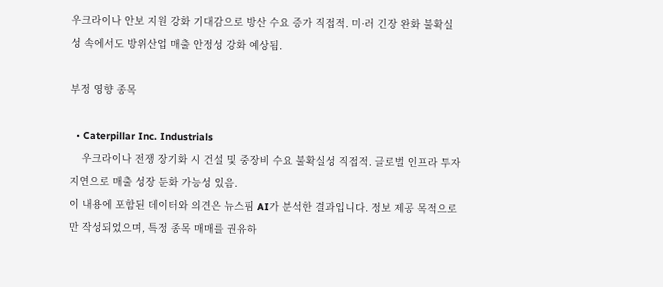우크라이나 안보 지원 강화 기대감으로 방산 수요 증가 직접적. 미·러 긴장 완화 불확실성 속에서도 방위산업 매출 안정성 강화 예상됨.

부정 영향 종목

  • Caterpillar Inc. Industrials
    우크라이나 전쟁 장기화 시 건설 및 중장비 수요 불확실성 직접적. 글로벌 인프라 투자 지연으로 매출 성장 둔화 가능성 있음.
이 내용에 포함된 데이터와 의견은 뉴스핌 AI가 분석한 결과입니다. 정보 제공 목적으로만 작성되었으며, 특정 종목 매매를 권유하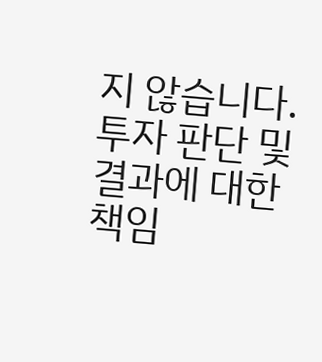지 않습니다. 투자 판단 및 결과에 대한 책임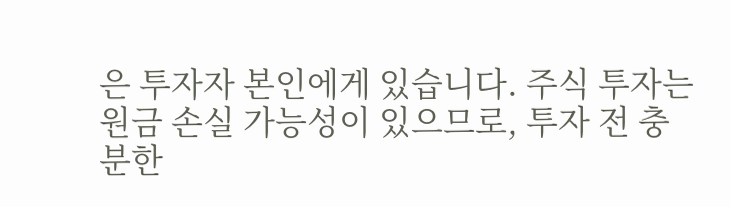은 투자자 본인에게 있습니다. 주식 투자는 원금 손실 가능성이 있으므로, 투자 전 충분한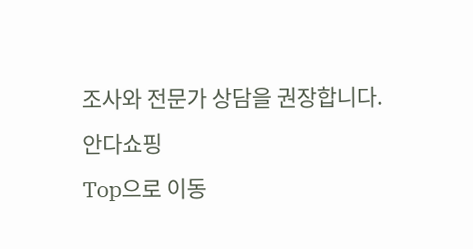조사와 전문가 상담을 권장합니다.
안다쇼핑
Top으로 이동